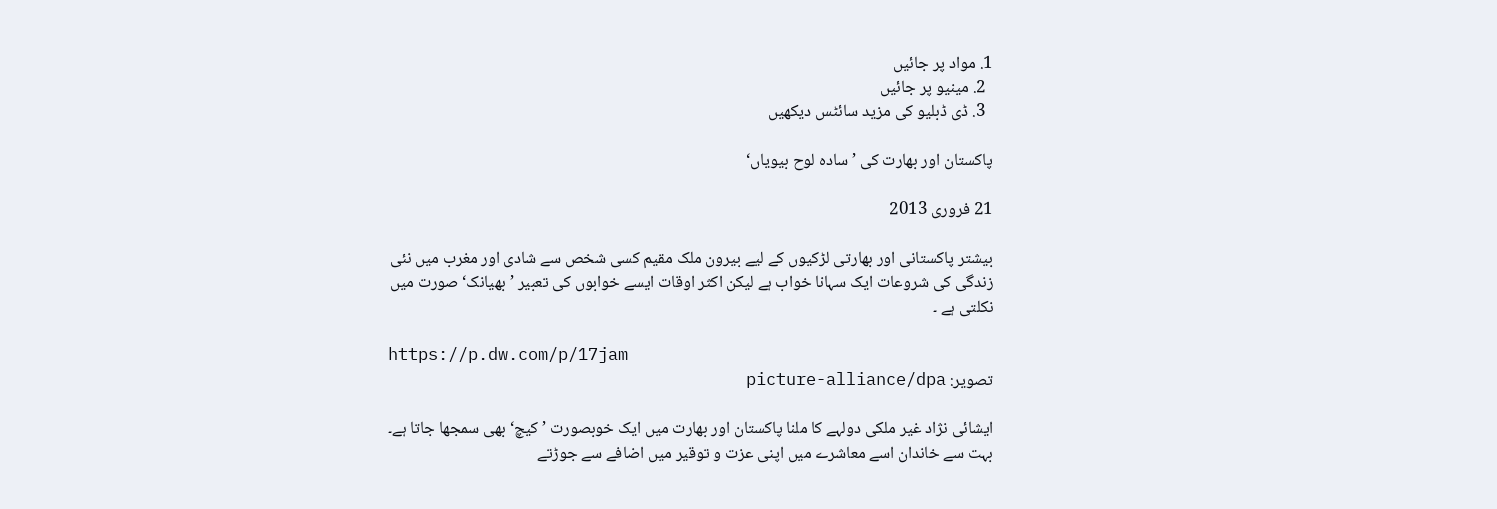1. مواد پر جائیں
  2. مینیو پر جائیں
  3. ڈی ڈبلیو کی مزید سائٹس دیکھیں

پاکستان اور بھارت کی ’سادہ لوح بیویاں‘

21 فروری 2013

بیشتر پاکستانی اور بھارتی لڑکیوں کے لیے بیرون ملک مقیم کسی شخص سے شادی اور مغرب میں نئی زندگی کی شروعات ایک سہانا خواب ہے لیکن اکثر اوقات ایسے خوابوں کی تعبیر ’بھیانک‘ صورت میں نکلتی ہے ۔

https://p.dw.com/p/17jam
تصویر: picture-alliance/dpa

ایشائی نژاد غیر ملکی دولہے کا ملنا پاکستان اور بھارت میں ایک خوبصورت ’کیچ‘ بھی سمجھا جاتا ہے۔ بہت سے خاندان اسے معاشرے میں اپنی عزت و توقیر میں اضافے سے جوڑتے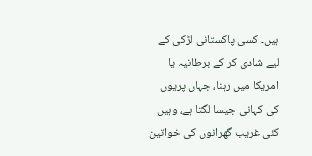ہیں۔ کسی پاکستانی لڑکی کے لیے شادی کر کے برطانیہ یا امریکا میں رہنا، جہاں پریوں کی کہانی جیسا لگتا ہے، وہیں کئی غریب گھرانوں کی خواتین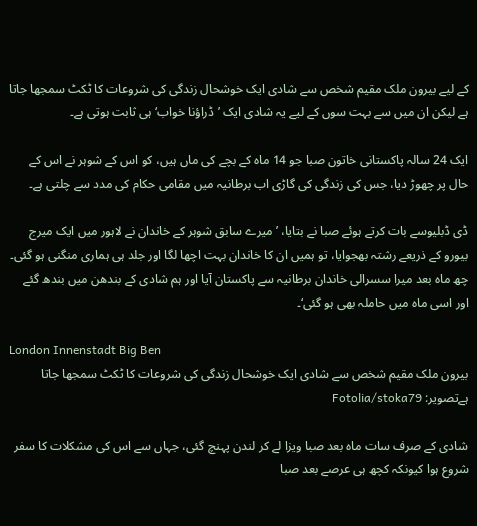کے لیے بیرون ملک مقیم شخص سے شادی ایک خوشحال زندگی کی شروعات کا ٹکٹ سمجھا جاتا ہے لیکن ان میں سے بہت سوں کے لیے یہ شادی ایک ’ڈراؤنا خواب‘ ہی ثابت ہوتی ہے۔

ایک 24 سالہ پاکستانی خاتون صبا جو 14 ماہ کے بچے کی ماں ہیں، کو اس کے شوہر نے اس کے حال پر چھوڑ دیا، جس کی زندگی کی گاڑی اب برطانیہ میں مقامی حکام کی مدد سے چلتی ہے۔

ڈی ڈبلیوسے بات کرتے ہوئے صبا نے بتایا، ’میرے سابق شوہر کے خاندان نے لاہور میں ایک میرج بیورو کے ذریعے رشتہ بھجوایا، تو ہمیں ان کا خاندان بہت اچھا لگا اور جلد ہی ہماری منگنی ہو گئی۔ چھ ماہ بعد میرا سسرالی خاندان برطانیہ سے پاکستان آیا اور ہم شادی کے بندھن میں بندھ گئے اور اسی ماہ میں حاملہ بھی ہو گئی‘۔

London Innenstadt Big Ben
بیرون ملک مقیم شخص سے شادی ایک خوشحال زندگی کی شروعات کا ٹکٹ سمجھا جاتا ہےتصویر: Fotolia/stoka79

شادی کے صرف سات ماہ بعد صبا ویزا لے کر لندن پہنچ گئی، جہاں سے اس کی مشکلات کا سفر شروع ہوا کیونکہ کچھ ہی عرصے بعد صبا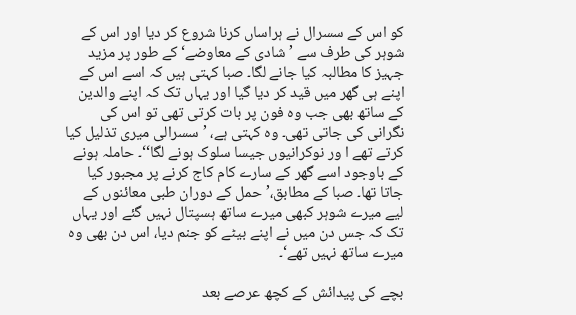کو اس کے سسرال نے ہراساں کرنا شروع کر دیا اور اس کے شوہر کی طرف سے ’شادی کے معاوضے‘ کے طور پر مزید جہیز کا مطالبہ کیا جانے لگا۔ صبا کہتی ہیں کہ اسے اس کے اپنے ہی گھر میں قید کر دیا گیا اور یہاں تک کہ اپنے والدین کے ساتھ بھی جب وہ فون پر بات کرتی تھی تو اس کی نگرانی کی جاتی تھی۔ وہ کہتی ہے، ’سسرالی میری تذلیل کیا کرتے تھے ا ور نوکرانیوں جیسا سلوک ہونے لگا‘‘۔ حاملہ ہونے کے باوجود اسے گھر کے سارے کام کاج کرنے پر مجبور کیا جاتا تھا۔ صبا کے مطابق،’حمل کے دوران طبی معائنوں کے لیے میرے شوہر کبھی میرے ساتھ ہسپتال نہیں گئے اور یہاں تک کہ جس دن میں نے اپنے بیٹے کو جنم دیا، اس دن بھی وہ میرے ساتھ نہیں تھے‘۔

بچے کی پیدائش کے کچھ عرصے بعد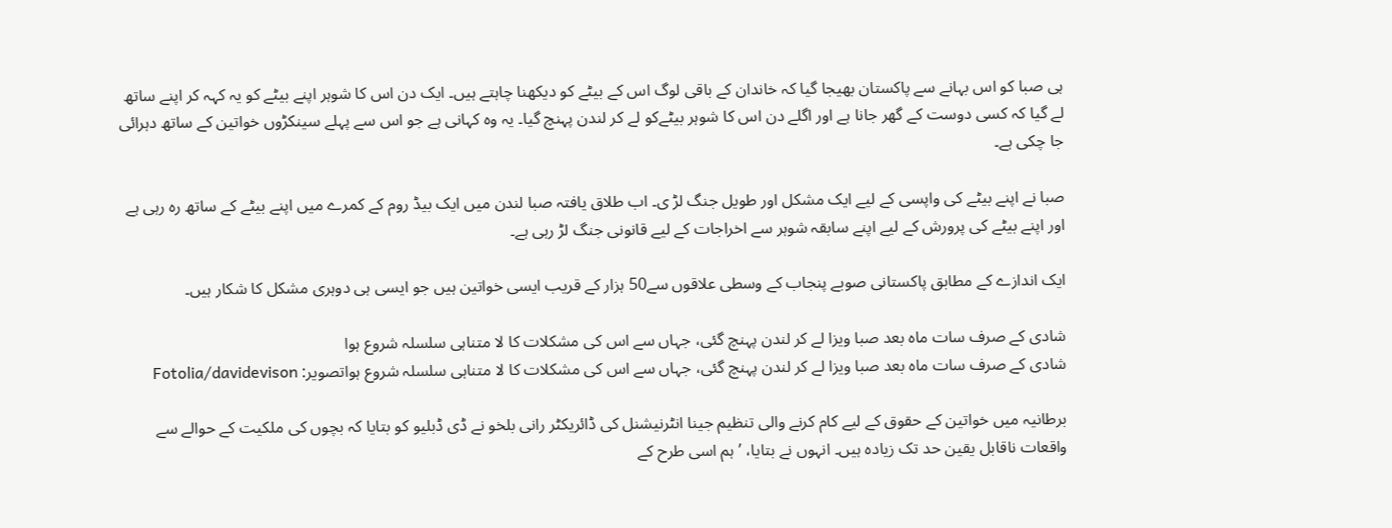ہی صبا کو اس بہانے سے پاکستان بھیجا گیا کہ خاندان کے باقی لوگ اس کے بیٹے کو دیکھنا چاہتے ہیں۔ ایک دن اس کا شوہر اپنے بیٹے کو یہ کہہ کر اپنے ساتھ لے گیا کہ کسی دوست کے گھر جانا ہے اور اگلے دن اس کا شوہر بیٹےکو لے کر لندن پہنچ گیا۔ یہ وہ کہانی ہے جو اس سے پہلے سینکڑوں خواتین کے ساتھ دہرائی جا چکی ہے۔

صبا نے اپنے بیٹے کی واپسی کے لیے ایک مشکل اور طویل جنگ لڑ ی۔ اب طلاق یافتہ صبا لندن میں ایک بیڈ روم کے کمرے میں اپنے بیٹے کے ساتھ رہ رہی ہے اور اپنے بیٹے کی پرورش کے لیے اپنے سابقہ شوہر سے اخراجات کے لیے قانونی جنگ لڑ رہی ہے۔

ایک اندازے کے مطابق پاکستانی صوبے پنجاب کے وسطی علاقوں سے50 ہزار کے قریب ایسی خواتین ہیں جو ایسی ہی دوہری مشکل کا شکار ہیں۔

شادی کے صرف سات ماہ بعد صبا ویزا لے کر لندن پہنچ گئی، جہاں سے اس کی مشکلات کا لا متناہی سلسلہ شروع ہوا
شادی کے صرف سات ماہ بعد صبا ویزا لے کر لندن پہنچ گئی، جہاں سے اس کی مشکلات کا لا متناہی سلسلہ شروع ہواتصویر: Fotolia/davidevison

برطانیہ میں خواتین کے حقوق کے لیے کام کرنے والی تنظیم جینا انٹرنیشنل کی ڈائریکٹر رانی بلخو نے ڈی ڈبلیو کو بتایا کہ بچوں کی ملکیت کے حوالے سے واقعات ناقابل یقین حد تک زیادہ ہیں۔ انہوں نے بتایا، ’ہم اسی طرح کے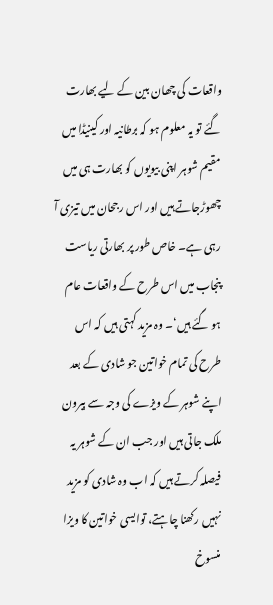واقعات کی چھان بین کے لیے بھارت گئے تو یہ معلوم ہو کہ برطانیہ اور کینیڈا میں مقیم شوہر اپنی بیویوں کو بھارت ہی میں چھوڑجاتے ہیں اور اس رجحان میں تیزی آ رہی ہے۔ خاص طور پر بھارتی ریاست پنجاب میں اس طرح کے واقعات عام ہو گئے ہیں‘۔ وہ مزید کہتی ہیں کہ اس طرح کی تمام خواتین جو شادی کے بعد اپنے شوہر کے ویزے کی وجہ سے بیرون ملک جاتی ہیں اور جب ان کے شوہر یہ فیصلہ کرتے ہیں کہ اب وہ شادی کو مزید نہیں رکھنا چاہتے، توایسی خواتین کا ویزا منسوخ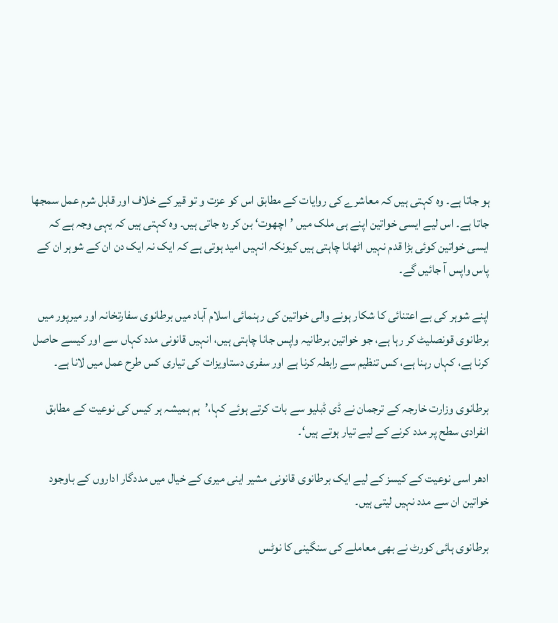ہو جاتا ہے۔ وہ کہتی ہیں کہ معاشرے کی روایات کے مطابق اس کو عزت و تو قیر کے خلاف اور قابل شرم عمل سمجھا جاتا ہے۔ اس لیے ایسی خواتین اپنے ہی ملک میں ’اچھوت‘ بن کر رہ جاتی ہیں۔ وہ کہتی ہیں کہ یہی وجہ ہے کہ ایسی خواتین کوئی بڑا قدم نہیں اٹھانا چاہتی ہیں کیونکہ انہیں امید ہوتی ہے کہ ایک نہ ایک دن ان کے شوہر ان کے پاس واپس آ جائیں گے۔

اپنے شوہر کی بے اعتنائی کا شکار ہونے والی خواتین کی رہنمائی اسلام آباد میں برطانوی سفارتخانہ اور میرپور میں برطانوی قونصلیٹ کر رہا ہے، جو خواتین برطانیہ واپس جانا چاہتی ہیں، انہیں قانونی مدد کہاں سے اور کیسے حاصل کرنا ہے، کہاں رہنا ہے، کس تنظیم سے رابطہ کرنا ہے اور سفری دستاویزات کی تیاری کس طرح عمل میں لانا ہے۔

برطانوی وزارت خارجہ کے ترجمان نے ڈی ڈبلیو سے بات کرتے ہوئے کہا،’ہم ہمیشہ ہر کیس کی نوعیت کے مطابق انفرادی سطح پر مدد کرنے کے لیے تیار ہوتے ہیں‘۔

ادھر اسی نوعیت کے کیسز کے لیے ایک برطانوی قانونی مشیر اینی میری کے خیال میں مددگار اداروں کے باوجود خواتین ان سے مدد نہیں لیتی ہیں۔

برطانوی ہائی کورٹ نے بھی معاملے کی سنگینی کا نوٹس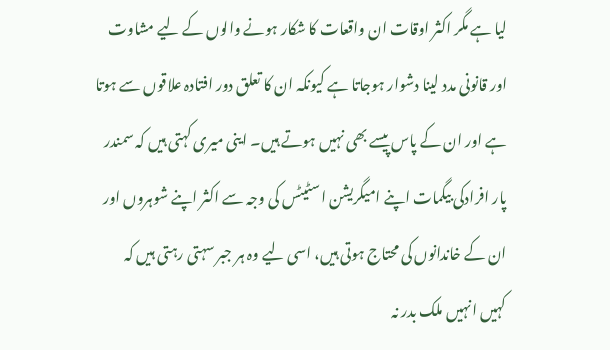لیا ہے مگر اکثر اوقات ان واقعات کا شکار ہونے والوں کے لیے مشاوت اور قانونی مدد لینا دشوار ہوجاتا ہے کیونکہ ان کا تعلق دور افتادہ علاقوں سے ہوتا ہے اور ان کے پاس پیسے بھی نہیں ہوتے ہیں۔ اینی میری کہتی ہیں کہ سمندر پار افرادکی بیگمات اپنے امیگریشن اسٹیٹس کی وجہ سے اکثر اپنے شوہروں اور ان کے خاندانوں کی محتاج ہوتی ہیں، اسی لیے وہ ہر جبر سہتی رہتی ہیں کہ کہیں انہیں ملک بدر نہ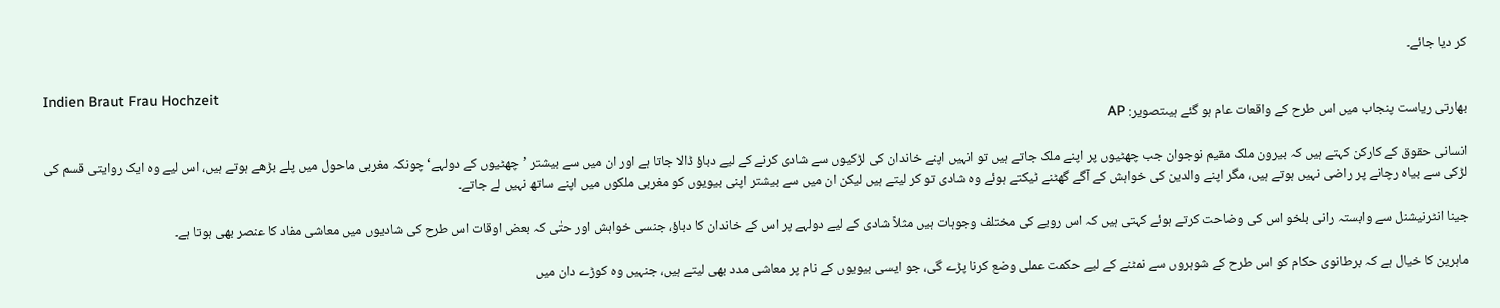کر دیا جائے۔

Indien Braut Frau Hochzeit
بھارتی ریاست پنجاب میں اس طرح کے واقعات عام ہو گئے ہیںتصویر: AP

انسانی حقوق کے کارکن کہتے ہیں کہ بیرون ملک مقیم نوجوان جب چھٹیوں پر اپنے ملک جاتے ہیں تو انہیں اپنے خاندان کی لڑکیوں سے شادی کرنے کے لیے دباؤ ڈالا جاتا ہے اور ان میں سے بیشتر ’چھٹیوں کے دولہے‘ چونکہ مغربی ماحول میں پلے بڑھے ہوتے ہیں، اس لیے وہ ایک روایتی قسم کی لڑکی سے بیاہ رچانے پر راضی نہیں ہوتے ہیں، مگر اپنے والدین کی خواہش کے آگے گھٹنے ٹیکتے ہوئے وہ شادی تو کر لیتے ہیں لیکن ان میں سے بیشتر اپنی بیویوں کو مغربی ملکوں میں اپنے ساتھ نہیں لے جاتے۔

جینا انٹرنیشنل سے وابستہ رانی بلخو اس کی وضاحت کرتے ہوئے کہتی ہیں کہ اس رویے کی مختلف وجوہات ہیں مثلاً شادی کے لیے دولہے پر اس کے خاندان کا دباؤ، جنسی خواہش اور حتٰی کہ بعض اوقات اس طرح کی شادیوں میں معاشی مفاد کا عنصر بھی ہوتا ہے۔

ماہرین کا خیال ہے کہ برطانوی حکام کو اس طرح کے شوہروں سے نمٹنے کے لیے حکمت عملی وضع کرنا پڑے گی، جو ایسی بیویوں کے نام پر معاشی مدد بھی لیتے ہیں، جنہیں وہ کوڑے دان میں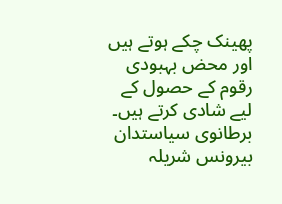پھینک چکے ہوتے ہیں اور محض بہبودی رقوم کے حصول کے لیے شادی کرتے ہیں۔ برطانوی سیاستدان بیرونس شریلہ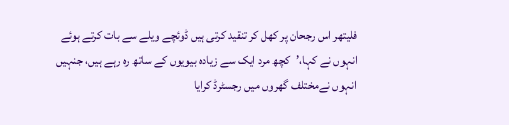فلیتھر اس رجحان پر کھل کر تنقید کرتی ہیں ڈوئچے ویلے سے بات کرتے ہوئے انہوں نے کہا،’کچھ مرد ایک سے زیادہ بیویوں کے ساتھ رہ رہے ہیں، جنہیں انہوں نےمختلف گھروں میں رجسٹرڈ کرایا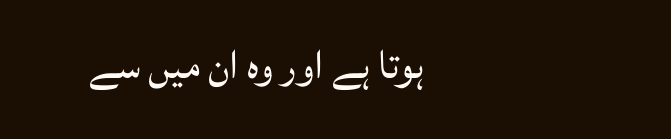ہوتا ہے اور وہ ان میں سے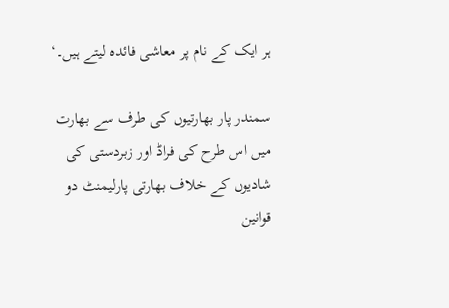ہر ایک کے نام پر معاشی فائدہ لیتے ہیں۔‘

سمندر پار بھارتیوں کی طرف سے بھارت میں اس طرح کی فراڈ اور زبردستی کی شادیوں کے خلاف بھارتی پارلیمنٹ دو قوانین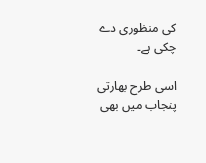کی منظوری دے چکی ہے۔

اسی طرح بھارتی پنجاب میں بھی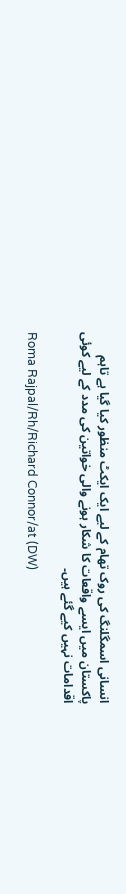انسانی اسمگلنگ کی روک تھام کے لیے ایک ایکٹ منظور کیا گیا ہے تاہم پاکستان میں ایسے واقعات کا شکار ہونے والی خواتین کی مدد کے لیے کوئی اقدامات نہیں کیے گئے ہیں۔

Roma Rajpal/Rh/Richard Connor/at (DW)